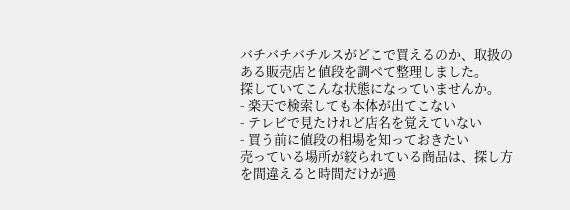バチバチバチルスがどこで買えるのか、取扱のある販売店と値段を調べて整理しました。
探していてこんな状態になっていませんか。
- 楽天で検索しても本体が出てこない
- テレビで見たけれど店名を覚えていない
- 買う前に値段の相場を知っておきたい
売っている場所が絞られている商品は、探し方を間違えると時間だけが過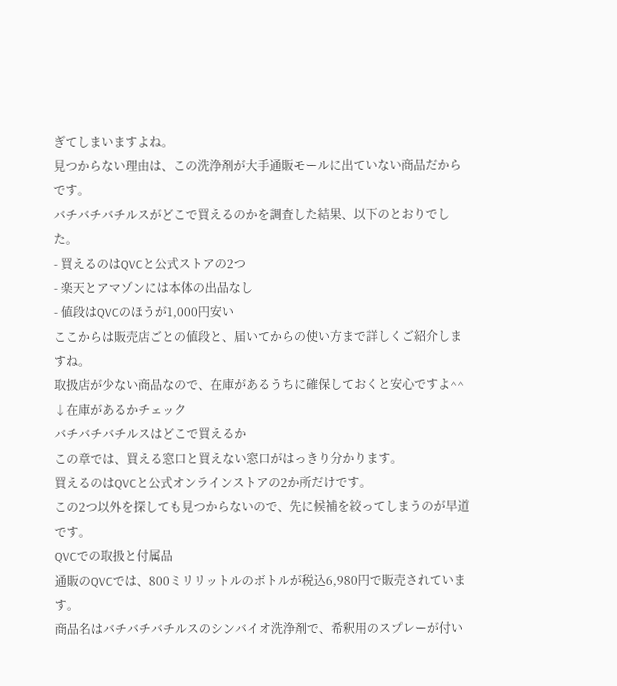ぎてしまいますよね。
見つからない理由は、この洗浄剤が大手通販モールに出ていない商品だからです。
バチバチバチルスがどこで買えるのかを調査した結果、以下のとおりでした。
- 買えるのはQVCと公式ストアの2つ
- 楽天とアマゾンには本体の出品なし
- 値段はQVCのほうが1,000円安い
ここからは販売店ごとの値段と、届いてからの使い方まで詳しくご紹介しますね。
取扱店が少ない商品なので、在庫があるうちに確保しておくと安心ですよ^^
↓在庫があるかチェック
バチバチバチルスはどこで買えるか
この章では、買える窓口と買えない窓口がはっきり分かります。
買えるのはQVCと公式オンラインストアの2か所だけです。
この2つ以外を探しても見つからないので、先に候補を絞ってしまうのが早道です。
QVCでの取扱と付属品
通販のQVCでは、800ミリリットルのボトルが税込6,980円で販売されています。
商品名はバチバチバチルスのシンバイオ洗浄剤で、希釈用のスプレーが付い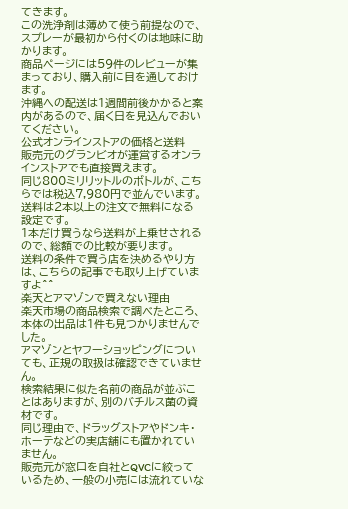てきます。
この洗浄剤は薄めて使う前提なので、スプレーが最初から付くのは地味に助かります。
商品ページには59件のレビューが集まっており、購入前に目を通しておけます。
沖縄への配送は1週間前後かかると案内があるので、届く日を見込んでおいてください。
公式オンラインストアの価格と送料
販売元のグランビオが運営するオンラインストアでも直接買えます。
同じ800ミリリットルのボトルが、こちらでは税込7,980円で並んでいます。
送料は2本以上の注文で無料になる設定です。
1本だけ買うなら送料が上乗せされるので、総額での比較が要ります。
送料の条件で買う店を決めるやり方は、こちらの記事でも取り上げていますよ^^
楽天とアマゾンで買えない理由
楽天市場の商品検索で調べたところ、本体の出品は1件も見つかりませんでした。
アマゾンとヤフーショッピングについても、正規の取扱は確認できていません。
検索結果に似た名前の商品が並ぶことはありますが、別のバチルス菌の資材です。
同じ理由で、ドラッグストアやドンキ・ホーテなどの実店舗にも置かれていません。
販売元が窓口を自社とQVCに絞っているため、一般の小売には流れていな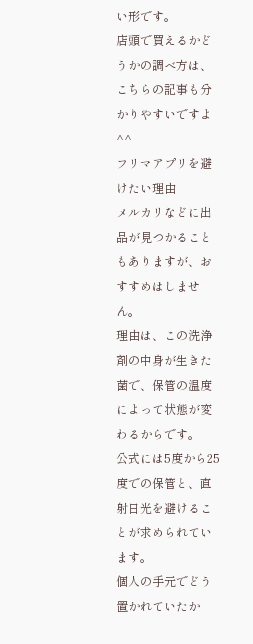い形です。
店頭で買えるかどうかの調べ方は、こちらの記事も分かりやすいですよ^^
フリマアプリを避けたい理由
メルカリなどに出品が見つかることもありますが、おすすめはしません。
理由は、この洗浄剤の中身が生きた菌で、保管の温度によって状態が変わるからです。
公式には5度から25度での保管と、直射日光を避けることが求められています。
個人の手元でどう置かれていたか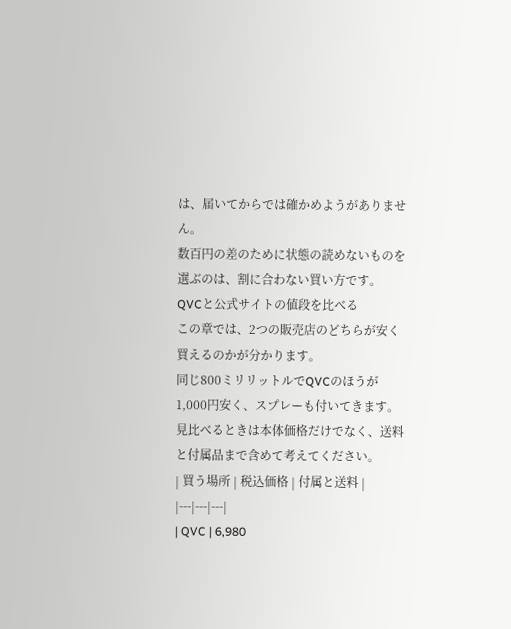は、届いてからでは確かめようがありません。
数百円の差のために状態の読めないものを選ぶのは、割に合わない買い方です。
QVCと公式サイトの値段を比べる
この章では、2つの販売店のどちらが安く買えるのかが分かります。
同じ800ミリリットルでQVCのほうが1,000円安く、スプレーも付いてきます。
見比べるときは本体価格だけでなく、送料と付属品まで含めて考えてください。
| 買う場所 | 税込価格 | 付属と送料 |
|---|---|---|
| QVC | 6,980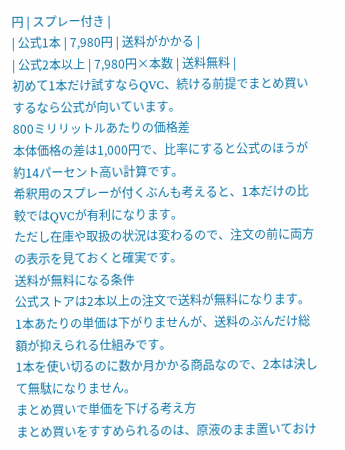円 | スプレー付き |
| 公式1本 | 7,980円 | 送料がかかる |
| 公式2本以上 | 7,980円×本数 | 送料無料 |
初めて1本だけ試すならQVC、続ける前提でまとめ買いするなら公式が向いています。
800ミリリットルあたりの価格差
本体価格の差は1,000円で、比率にすると公式のほうが約14パーセント高い計算です。
希釈用のスプレーが付くぶんも考えると、1本だけの比較ではQVCが有利になります。
ただし在庫や取扱の状況は変わるので、注文の前に両方の表示を見ておくと確実です。
送料が無料になる条件
公式ストアは2本以上の注文で送料が無料になります。
1本あたりの単価は下がりませんが、送料のぶんだけ総額が抑えられる仕組みです。
1本を使い切るのに数か月かかる商品なので、2本は決して無駄になりません。
まとめ買いで単価を下げる考え方
まとめ買いをすすめられるのは、原液のまま置いておけ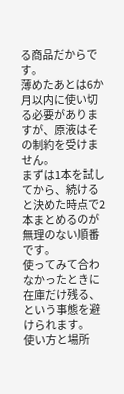る商品だからです。
薄めたあとは6か月以内に使い切る必要がありますが、原液はその制約を受けません。
まずは1本を試してから、続けると決めた時点で2本まとめるのが無理のない順番です。
使ってみて合わなかったときに在庫だけ残る、という事態を避けられます。
使い方と場所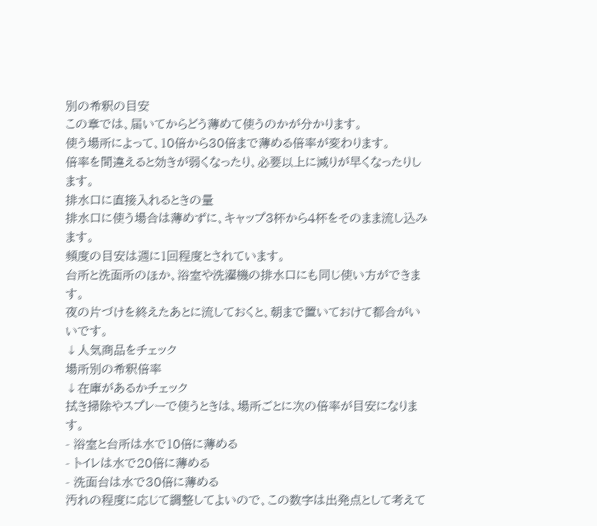別の希釈の目安
この章では、届いてからどう薄めて使うのかが分かります。
使う場所によって、10倍から30倍まで薄める倍率が変わります。
倍率を間違えると効きが弱くなったり、必要以上に減りが早くなったりします。
排水口に直接入れるときの量
排水口に使う場合は薄めずに、キャップ3杯から4杯をそのまま流し込みます。
頻度の目安は週に1回程度とされています。
台所と洗面所のほか、浴室や洗濯機の排水口にも同じ使い方ができます。
夜の片づけを終えたあとに流しておくと、朝まで置いておけて都合がいいです。
↓人気商品をチェック
場所別の希釈倍率
↓在庫があるかチェック
拭き掃除やスプレーで使うときは、場所ごとに次の倍率が目安になります。
- 浴室と台所は水で10倍に薄める
- トイレは水で20倍に薄める
- 洗面台は水で30倍に薄める
汚れの程度に応じて調整してよいので、この数字は出発点として考えて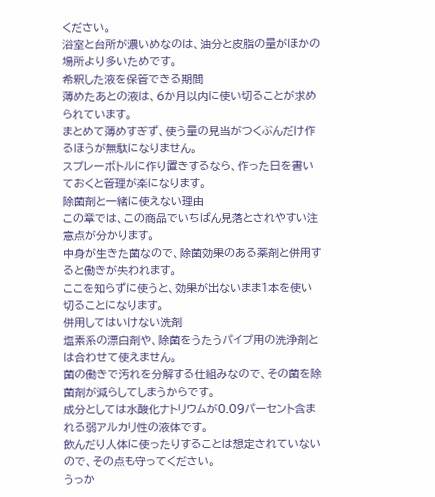ください。
浴室と台所が濃いめなのは、油分と皮脂の量がほかの場所より多いためです。
希釈した液を保管できる期間
薄めたあとの液は、6か月以内に使い切ることが求められています。
まとめて薄めすぎず、使う量の見当がつくぶんだけ作るほうが無駄になりません。
スプレーボトルに作り置きするなら、作った日を書いておくと管理が楽になります。
除菌剤と一緒に使えない理由
この章では、この商品でいちばん見落とされやすい注意点が分かります。
中身が生きた菌なので、除菌効果のある薬剤と併用すると働きが失われます。
ここを知らずに使うと、効果が出ないまま1本を使い切ることになります。
併用してはいけない洗剤
塩素系の漂白剤や、除菌をうたうパイプ用の洗浄剤とは合わせて使えません。
菌の働きで汚れを分解する仕組みなので、その菌を除菌剤が減らしてしまうからです。
成分としては水酸化ナトリウムが0.09パーセント含まれる弱アルカリ性の液体です。
飲んだり人体に使ったりすることは想定されていないので、その点も守ってください。
うっか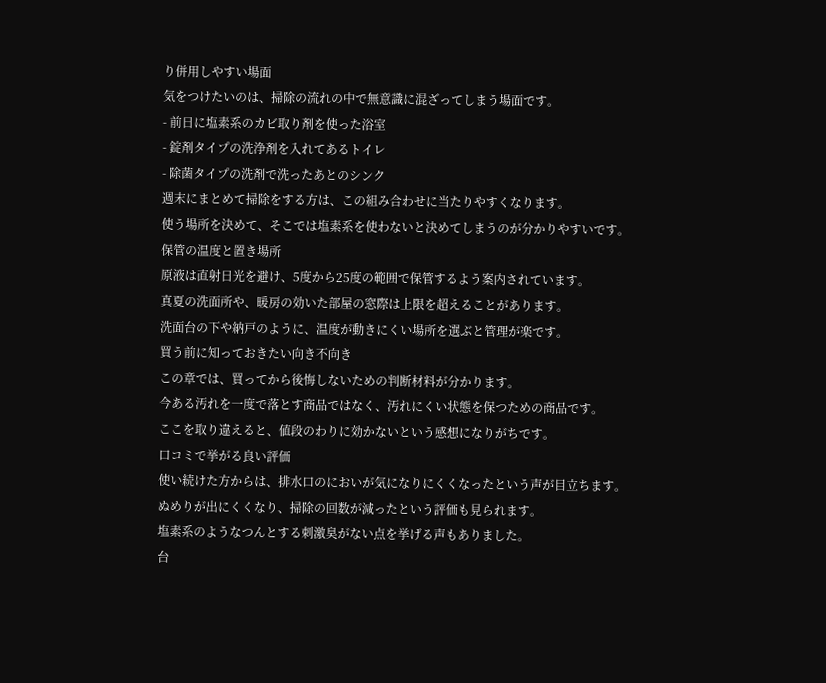り併用しやすい場面
気をつけたいのは、掃除の流れの中で無意識に混ざってしまう場面です。
- 前日に塩素系のカビ取り剤を使った浴室
- 錠剤タイプの洗浄剤を入れてあるトイレ
- 除菌タイプの洗剤で洗ったあとのシンク
週末にまとめて掃除をする方は、この組み合わせに当たりやすくなります。
使う場所を決めて、そこでは塩素系を使わないと決めてしまうのが分かりやすいです。
保管の温度と置き場所
原液は直射日光を避け、5度から25度の範囲で保管するよう案内されています。
真夏の洗面所や、暖房の効いた部屋の窓際は上限を超えることがあります。
洗面台の下や納戸のように、温度が動きにくい場所を選ぶと管理が楽です。
買う前に知っておきたい向き不向き
この章では、買ってから後悔しないための判断材料が分かります。
今ある汚れを一度で落とす商品ではなく、汚れにくい状態を保つための商品です。
ここを取り違えると、値段のわりに効かないという感想になりがちです。
口コミで挙がる良い評価
使い続けた方からは、排水口のにおいが気になりにくくなったという声が目立ちます。
ぬめりが出にくくなり、掃除の回数が減ったという評価も見られます。
塩素系のようなつんとする刺激臭がない点を挙げる声もありました。
台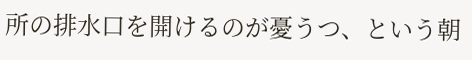所の排水口を開けるのが憂うつ、という朝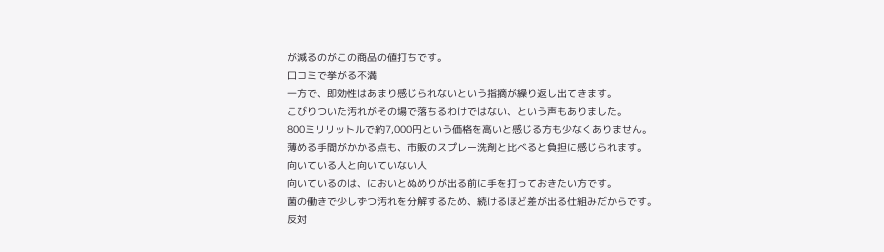が減るのがこの商品の値打ちです。
口コミで挙がる不満
一方で、即効性はあまり感じられないという指摘が繰り返し出てきます。
こびりついた汚れがその場で落ちるわけではない、という声もありました。
800ミリリットルで約7,000円という価格を高いと感じる方も少なくありません。
薄める手間がかかる点も、市販のスプレー洗剤と比べると負担に感じられます。
向いている人と向いていない人
向いているのは、においとぬめりが出る前に手を打っておきたい方です。
菌の働きで少しずつ汚れを分解するため、続けるほど差が出る仕組みだからです。
反対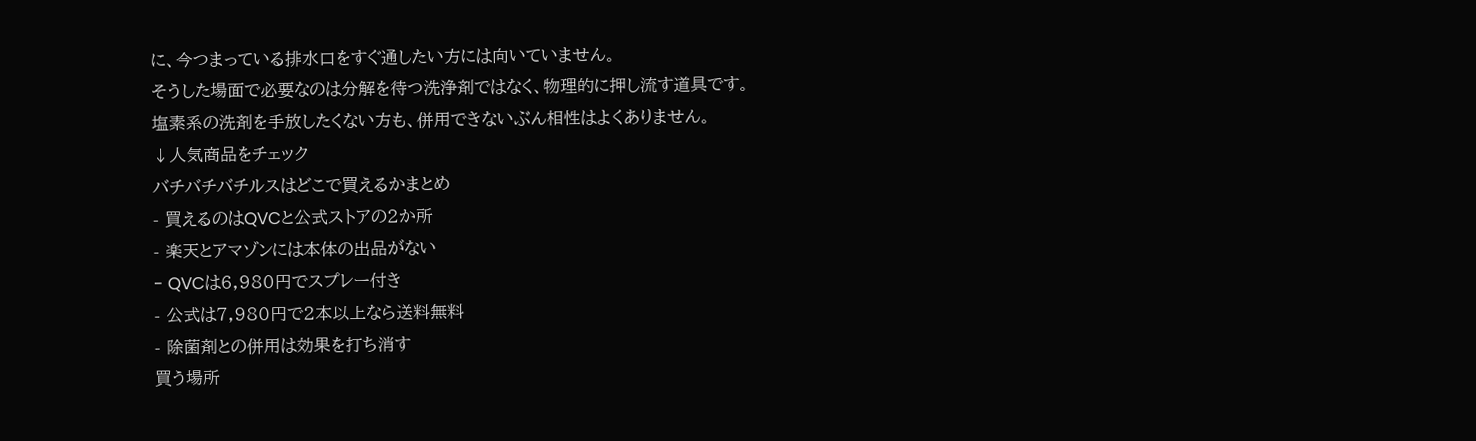に、今つまっている排水口をすぐ通したい方には向いていません。
そうした場面で必要なのは分解を待つ洗浄剤ではなく、物理的に押し流す道具です。
塩素系の洗剤を手放したくない方も、併用できないぶん相性はよくありません。
↓人気商品をチェック
バチバチバチルスはどこで買えるかまとめ
- 買えるのはQVCと公式ストアの2か所
- 楽天とアマゾンには本体の出品がない
- QVCは6,980円でスプレー付き
- 公式は7,980円で2本以上なら送料無料
- 除菌剤との併用は効果を打ち消す
買う場所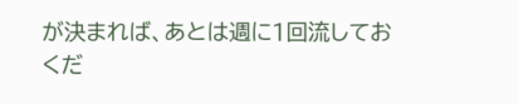が決まれば、あとは週に1回流しておくだ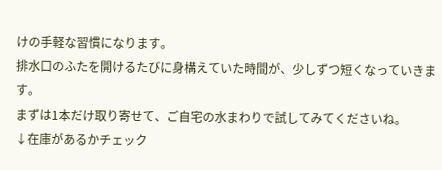けの手軽な習慣になります。
排水口のふたを開けるたびに身構えていた時間が、少しずつ短くなっていきます。
まずは1本だけ取り寄せて、ご自宅の水まわりで試してみてくださいね。
↓在庫があるかチェック